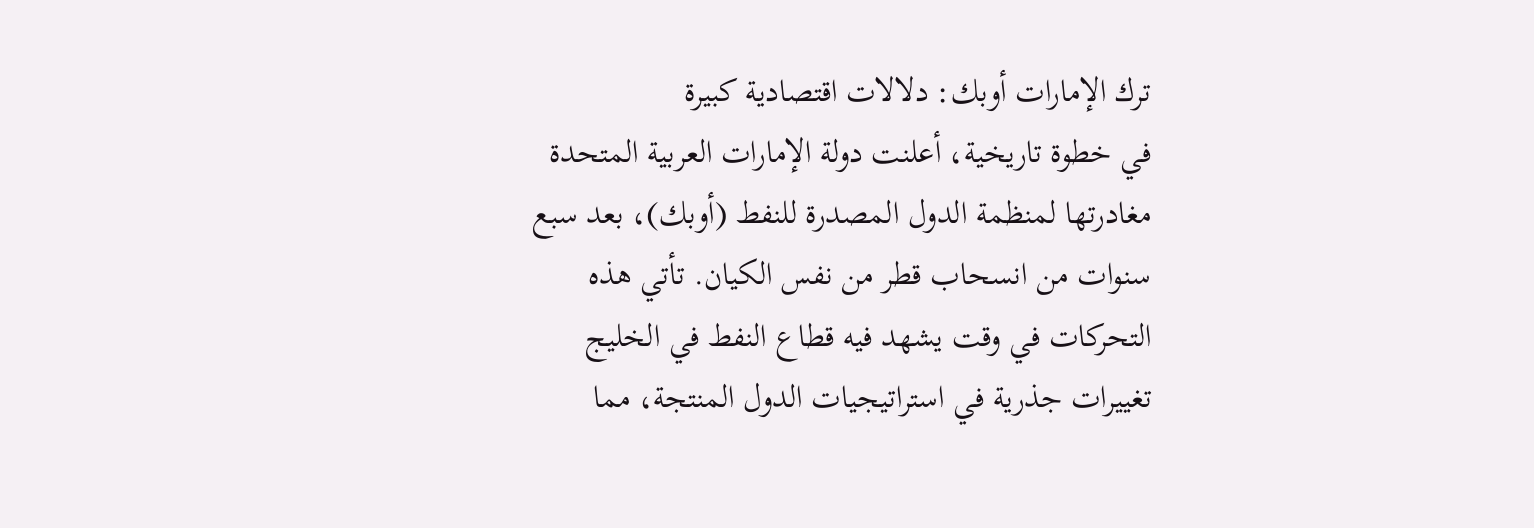ترك الإمارات أوبك: دلالات اقتصادية كبيرة
في خطوة تاريخية، أعلنت دولة الإمارات العربية المتحدة مغادرتها لمنظمة الدول المصدرة للنفط (أوبك)، بعد سبع سنوات من انسحاب قطر من نفس الكيان. تأتي هذه التحركات في وقت يشهد فيه قطاع النفط في الخليج تغييرات جذرية في استراتيجيات الدول المنتجة، مما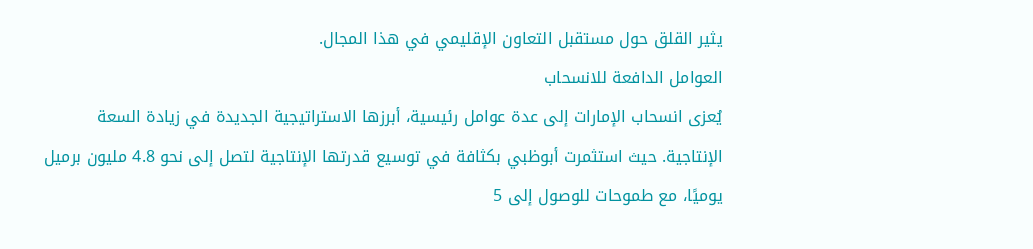يثير القلق حول مستقبل التعاون الإقليمي في هذا المجال.
العوامل الدافعة للانسحاب
يُعزى انسحاب الإمارات إلى عدة عوامل رئيسية، أبرزها الاستراتيجية الجديدة في زيادة السعة الإنتاجية. حيث استثمرت أبوظبي بكثافة في توسيع قدرتها الإنتاجية لتصل إلى نحو 4.8 مليون برميل يوميًا، مع طموحات للوصول إلى 5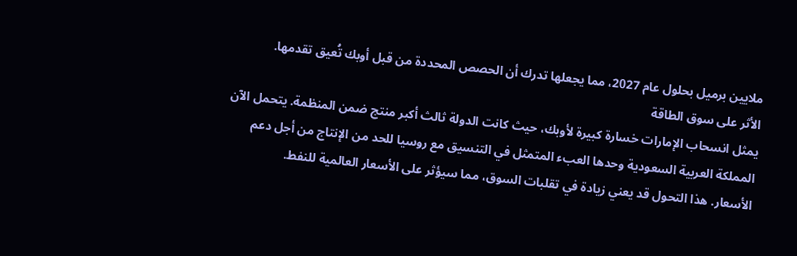ملايين برميل بحلول عام 2027، مما يجعلها تدرك أن الحصص المحددة من قبل أوبك تُعيق تقدمها.
الأثر على سوق الطاقة
يمثل انسحاب الإمارات خسارة كبيرة لأوبك، حيث كانت الدولة ثالث أكبر منتج ضمن المنظمة. يتحمل الآن المملكة العربية السعودية وحدها العبء المتمثل في التنسيق مع روسيا للحد من الإنتاج من أجل دعم الأسعار. هذا التحول قد يعني زيادة في تقلبات السوق، مما سيؤثر على الأسعار العالمية للنفط.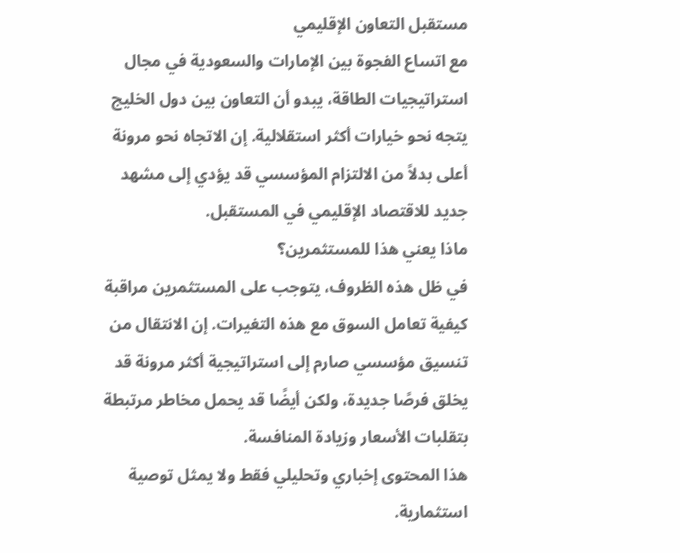مستقبل التعاون الإقليمي
مع اتساع الفجوة بين الإمارات والسعودية في مجال استراتيجيات الطاقة، يبدو أن التعاون بين دول الخليج يتجه نحو خيارات أكثر استقلالية. إن الاتجاه نحو مرونة أعلى بدلاً من الالتزام المؤسسي قد يؤدي إلى مشهد جديد للاقتصاد الإقليمي في المستقبل.
ماذا يعني هذا للمستثمرين؟
في ظل هذه الظروف، يتوجب على المستثمرين مراقبة كيفية تعامل السوق مع هذه التغيرات. إن الانتقال من تنسيق مؤسسي صارم إلى استراتيجية أكثر مرونة قد يخلق فرصًا جديدة، ولكن أيضًا قد يحمل مخاطر مرتبطة بتقلبات الأسعار وزيادة المنافسة.
هذا المحتوى إخباري وتحليلي فقط ولا يمثل توصية استثمارية.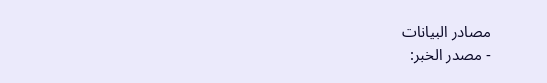مصادر البيانات
- مصدر الخبر: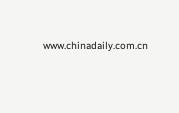www.chinadaily.com.cn